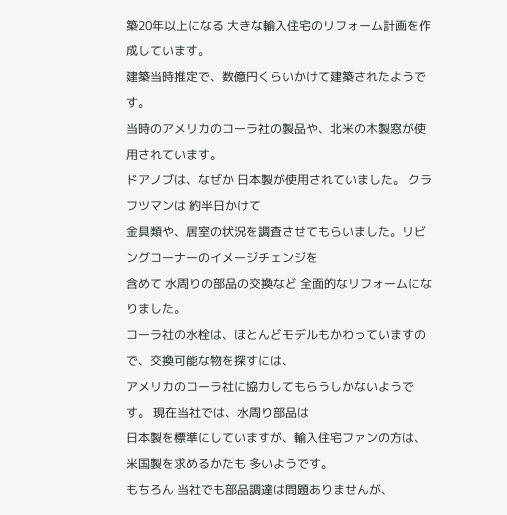築20年以上になる 大きな輸入住宅のリフォーム計画を作成しています。
建築当時推定で、数億円くらいかけて建築されたようです。
当時のアメリカのコーラ社の製品や、北米の木製窓が使用されています。
ドアノブは、なぜか 日本製が使用されていました。 クラフツマンは 約半日かけて
金具類や、居室の状況を調査させてもらいました。リビングコーナーのイメージチェンジを
含めて 水周りの部品の交換など 全面的なリフォームになりました。
コーラ社の水栓は、ほとんどモデルもかわっていますので、交換可能な物を探すには、
アメリカのコーラ社に協力してもらうしかないようです。 現在当社では、水周り部品は
日本製を標準にしていますが、輸入住宅ファンの方は、米国製を求めるかたも 多いようです。
もちろん 当社でも部品調達は問題ありませんが、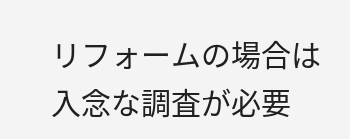リフォームの場合は入念な調査が必要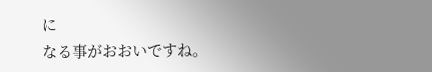に
なる事がおおいですね。